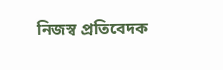নিজস্ব প্রতিবেদক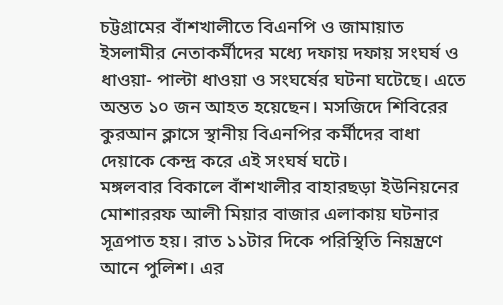চট্টগ্রামের বাঁশখালীতে বিএনপি ও জামায়াত ইসলামীর নেতাকর্মীদের মধ্যে দফায় দফায় সংঘর্ষ ও ধাওয়া- পাল্টা ধাওয়া ও সংঘর্ষের ঘটনা ঘটেছে। এতে অন্তত ১০ জন আহত হয়েছেন। মসজিদে শিবিরের কুরআন ক্লাসে স্থানীয় বিএনপির কর্মীদের বাধা দেয়াকে কেন্দ্র করে এই সংঘর্ষ ঘটে।
মঙ্গলবার বিকালে বাঁশখালীর বাহারছড়া ইউনিয়নের মোশাররফ আলী মিয়ার বাজার এলাকায় ঘটনার সূত্রপাত হয়। রাত ১১টার দিকে পরিস্থিতি নিয়ন্ত্রণে আনে পুলিশ। এর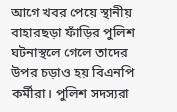আগে খবর পেয়ে স্থানীয় বাহারছড়া ফাঁড়ির পুলিশ ঘটনাস্থলে গেলে তাদের উপর চড়াও হয় বিএনপি কর্মীরা। পুলিশ সদস্যরা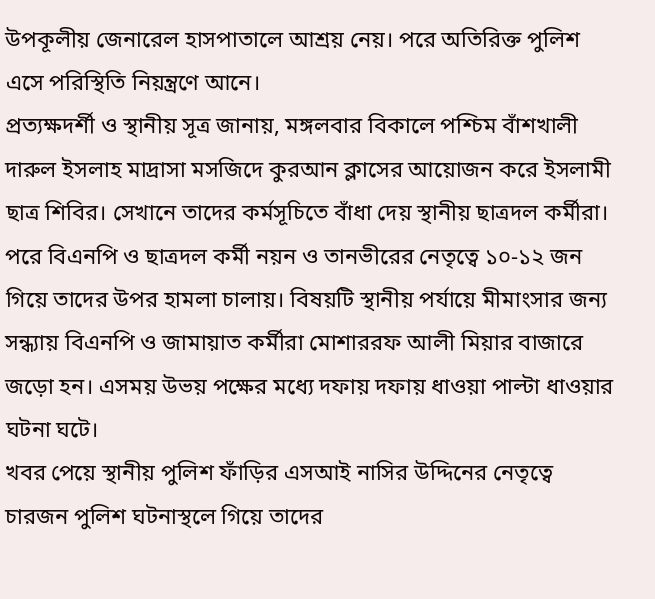উপকূলীয় জেনারেল হাসপাতালে আশ্রয় নেয়। পরে অতিরিক্ত পুলিশ এসে পরিস্থিতি নিয়ন্ত্রণে আনে।
প্রত্যক্ষদর্শী ও স্থানীয় সূত্র জানায়, মঙ্গলবার বিকালে পশ্চিম বাঁশখালী দারুল ইসলাহ মাদ্রাসা মসজিদে কুরআন ক্লাসের আয়োজন করে ইসলামী ছাত্র শিবির। সেখানে তাদের কর্মসূচিতে বাঁধা দেয় স্থানীয় ছাত্রদল কর্মীরা। পরে বিএনপি ও ছাত্রদল কর্মী নয়ন ও তানভীরের নেতৃত্বে ১০-১২ জন গিয়ে তাদের উপর হামলা চালায়। বিষয়টি স্থানীয় পর্যায়ে মীমাংসার জন্য সন্ধ্যায় বিএনপি ও জামায়াত কর্মীরা মোশাররফ আলী মিয়ার বাজারে জড়ো হন। এসময় উভয় পক্ষের মধ্যে দফায় দফায় ধাওয়া পাল্টা ধাওয়ার ঘটনা ঘটে।
খবর পেয়ে স্থানীয় পুলিশ ফাঁড়ির এসআই নাসির উদ্দিনের নেতৃত্বে চারজন পুলিশ ঘটনাস্থলে গিয়ে তাদের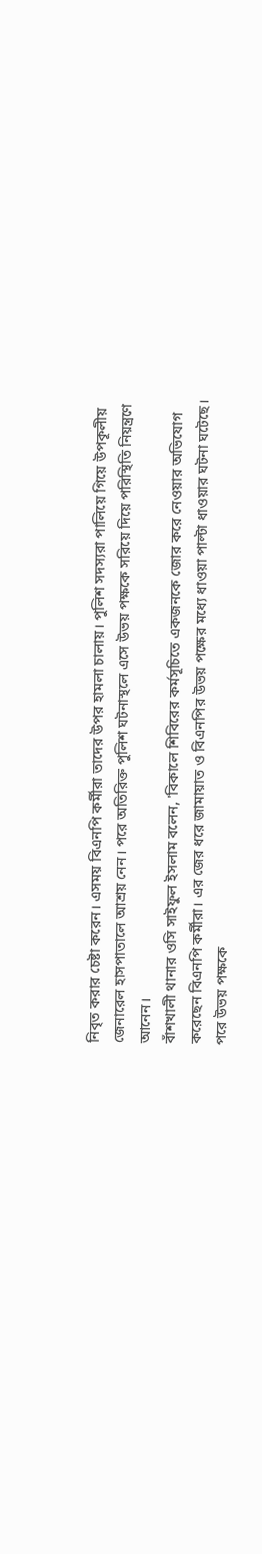নিবৃত করার চেষ্টা করেন। এসময় বিএনপি কর্মীরা তাদের উপর হামলা চালায়। পুলিশ সদস্যরা পালিয়ে গিয়ে উপকূলীয় জেনারেল হাসপাতালে আশ্রয় নেন। পরে অতিরিক্ত পুলিশ ঘটনাস্থলে এসে উভয় পক্ষকে সরিয়ে দিয়ে পরিস্থিতি নিয়ন্ত্রণে আনেন।
বাঁশখালী থানার ওসি সাইফুল ইসলাম বলেন, 'বিকালে শিবিরের কর্মসূচিতে একজনকে জোর করে নেওয়ার অভিযোগ করেছেন বিএনপি কর্মীরা। এর জের ধরে জামায়াত ও বিএনপির উভয় পক্ষের মধ্যে ধাওয়া পাল্টা ধাওয়ার ঘটনা ঘটেছে। পরে উভয় পক্ষকে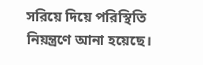সরিয়ে দিয়ে পরিস্থিতি নিয়ন্ত্রণে আনা হয়েছে।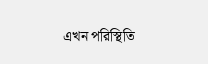এখন পরিস্থিতি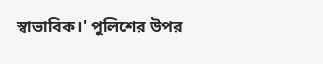স্বাভাবিক।' পুলিশের উপর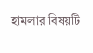হামলার বিষয়টি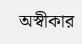অস্বীকার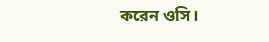করেন ওসি।